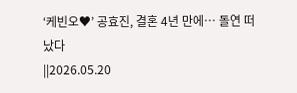‘케빈오♥’ 공효진, 결혼 4년 만에… 돌연 떠났다
||2026.05.20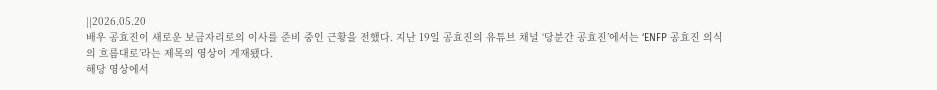||2026.05.20
배우 공효진이 새로운 보금자리로의 이사를 준비 중인 근황을 전했다. 지난 19일 공효진의 유튜브 채널 ‘당분간 공효진’에서는 ‘ENFP 공효진 의식의 흐름대로’라는 제목의 영상이 게재됐다.
해당 영상에서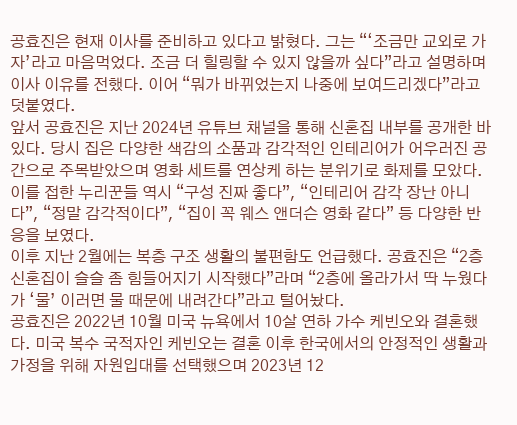공효진은 현재 이사를 준비하고 있다고 밝혔다. 그는 “‘조금만 교외로 가자’라고 마음먹었다. 조금 더 힐링할 수 있지 않을까 싶다”라고 설명하며 이사 이유를 전했다. 이어 “뭐가 바뀌었는지 나중에 보여드리겠다”라고 덧붙였다.
앞서 공효진은 지난 2024년 유튜브 채널을 통해 신혼집 내부를 공개한 바 있다. 당시 집은 다양한 색감의 소품과 감각적인 인테리어가 어우러진 공간으로 주목받았으며 영화 세트를 연상케 하는 분위기로 화제를 모았다.
이를 접한 누리꾼들 역시 “구성 진짜 좋다”, “인테리어 감각 장난 아니다”, “정말 감각적이다”, “집이 꼭 웨스 앤더슨 영화 같다” 등 다양한 반응을 보였다.
이후 지난 2월에는 복층 구조 생활의 불편함도 언급했다. 공효진은 “2층 신혼집이 슬슬 좀 힘들어지기 시작했다”라며 “2층에 올라가서 딱 누웠다가 ‘물’ 이러면 물 때문에 내려간다”라고 털어놨다.
공효진은 2022년 10월 미국 뉴욕에서 10살 연하 가수 케빈오와 결혼했다. 미국 복수 국적자인 케빈오는 결혼 이후 한국에서의 안정적인 생활과 가정을 위해 자원입대를 선택했으며 2023년 12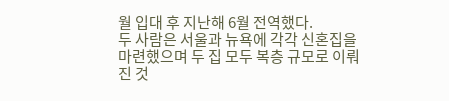월 입대 후 지난해 6월 전역했다.
두 사람은 서울과 뉴욕에 각각 신혼집을 마련했으며 두 집 모두 복층 규모로 이뤄진 것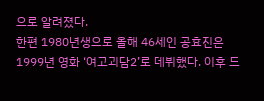으로 알려졌다.
한편 1980년생으로 올해 46세인 공효진은 1999년 영화 ‘여고괴담2’로 데뷔했다. 이후 드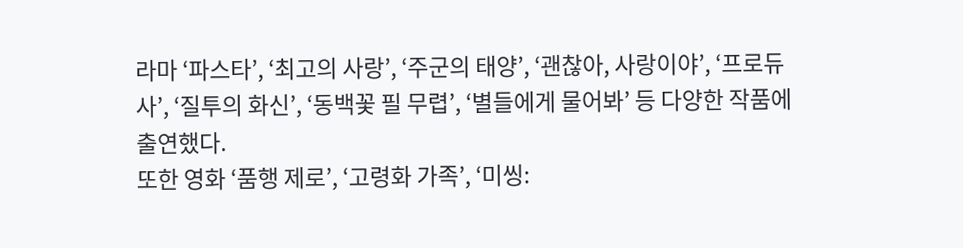라마 ‘파스타’, ‘최고의 사랑’, ‘주군의 태양’, ‘괜찮아, 사랑이야’, ‘프로듀사’, ‘질투의 화신’, ‘동백꽃 필 무렵’, ‘별들에게 물어봐’ 등 다양한 작품에 출연했다.
또한 영화 ‘품행 제로’, ‘고령화 가족’, ‘미씽: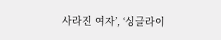사라진 여자’, ‘싱글라이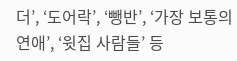더’, ‘도어락’, ‘뺑반’, ‘가장 보통의 연애’, ‘윗집 사람들’ 등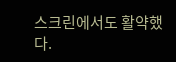스크린에서도 활약했다.